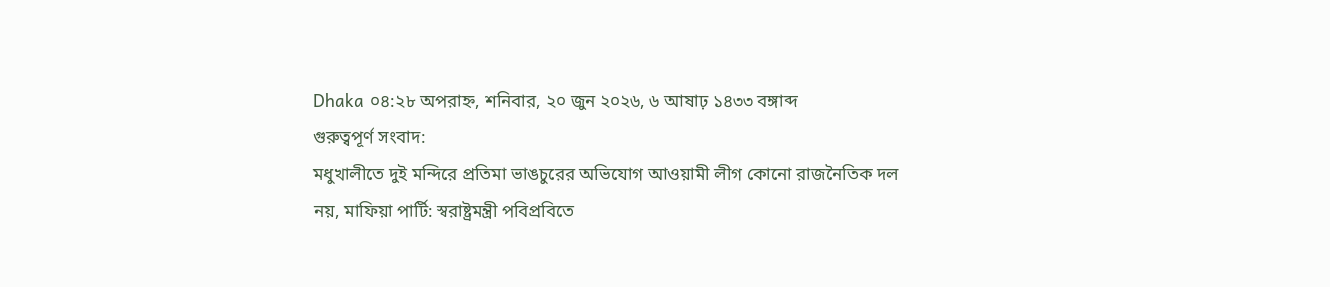Dhaka ০৪:২৮ অপরাহ্ন, শনিবার, ২০ জুন ২০২৬, ৬ আষাঢ় ১৪৩৩ বঙ্গাব্দ
গুরুত্বপূর্ণ সংবাদ:
মধুখালীতে দুই মন্দিরে প্রতিমা ভাঙচুরের অভিযোগ আওয়ামী লীগ কোনো রাজনৈতিক দল নয়, মাফিয়া পার্টি: স্বরাষ্ট্রমন্ত্রী পবিপ্রবিতে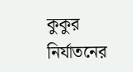কুকুর নির্যাতনের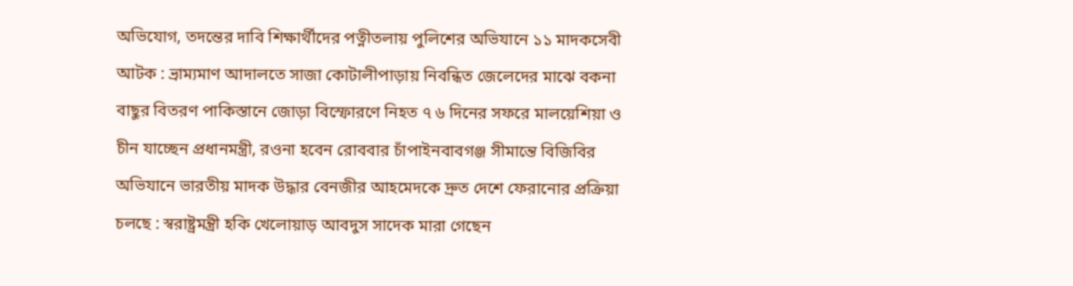অভিযোগ, তদন্তের দাবি শিক্ষার্থীদের পত্নীতলায় পুলিশের অভিযানে ১১ মাদকসেবী আটক : ভ্রাম্যমাণ আদালতে সাজা কোটালীপাড়ায় নিবন্ধিত জেলেদের মাঝে বকনা বাছুর বিতরণ পাকিস্তানে জোড়া বিস্ফোরণে নিহত ৭ ৬ দিনের সফরে মালয়েশিয়া ও চীন যাচ্ছেন প্রধানমন্ত্রী, রওনা হবেন রোববার চাঁপাইনবাবগঞ্জ সীমান্তে বিজিবির অভিযানে ভারতীয় মাদক উদ্ধার বেনজীর আহমেদকে দ্রুত দেশে ফেরানোর প্রক্রিয়া চলছে : স্বরাষ্ট্রমন্ত্রী হকি খেলোয়াড় আবদুস সাদেক মারা গেছেন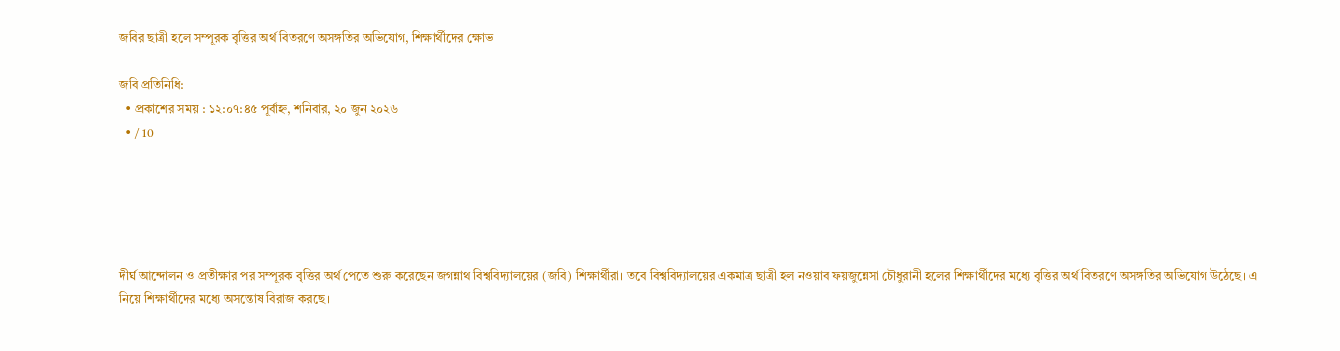জবির ছাত্রী হলে সম্পূরক বৃত্তির অর্থ বিতরণে অসঙ্গতির অভিযোগ, শিক্ষার্থীদের ক্ষোভ

জবি প্রতিনিধি:
  • প্রকাশের সময় : ১২:০৭:৪৫ পূর্বাহ্ন, শনিবার, ২০ জুন ২০২৬
  • / 10





দীর্ঘ আন্দোলন ও প্রতীক্ষার পর সম্পূরক বৃত্তির অর্থ পেতে শুরু করেছেন জগন্নাথ বিশ্ববিদ্যালয়ের (জবি) শিক্ষার্থীরা। তবে বিশ্ববিদ্যালয়ের একমাত্র ছাত্রী হল নওয়াব ফয়জুন্নেসা চৌধুরানী হলের শিক্ষার্থীদের মধ্যে বৃত্তির অর্থ বিতরণে অসঙ্গতির অভিযোগ উঠেছে। এ নিয়ে শিক্ষার্থীদের মধ্যে অসন্তোষ বিরাজ করছে।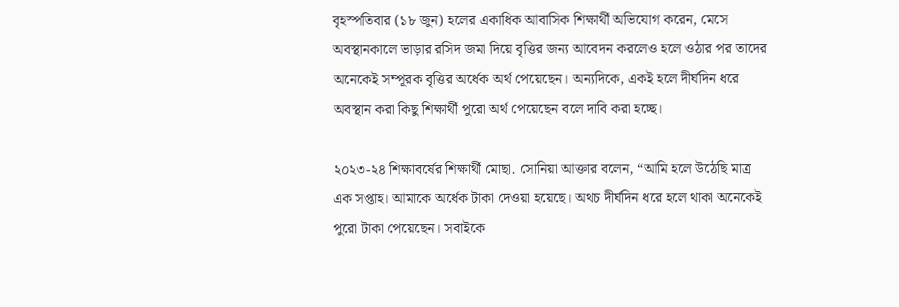বৃহস্পতিবার (১৮ জুন) হলের একাধিক আবাসিক শিক্ষার্থী অভিযোগ করেন, মেসে অবস্থানকালে ভাড়ার রসিদ জমা দিয়ে বৃত্তির জন্য আবেদন করলেও হলে ওঠার পর তাদের অনেকেই সম্পূরক বৃত্তির অর্ধেক অর্থ পেয়েছেন। অন্যদিকে, একই হলে দীর্ঘদিন ধরে অবস্থান করা কিছু শিক্ষার্থী পুরো অর্থ পেয়েছেন বলে দাবি করা হচ্ছে।

২০২৩-২৪ শিক্ষাবর্ষের শিক্ষার্থী মোছা. সোনিয়া আক্তার বলেন, “আমি হলে উঠেছি মাত্র এক সপ্তাহ। আমাকে অর্ধেক টাকা দেওয়া হয়েছে। অথচ দীর্ঘদিন ধরে হলে থাকা অনেকেই পুরো টাকা পেয়েছেন। সবাইকে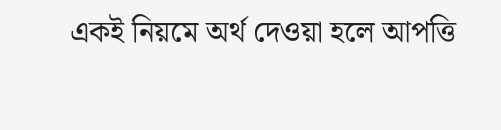একই নিয়মে অর্থ দেওয়া হলে আপত্তি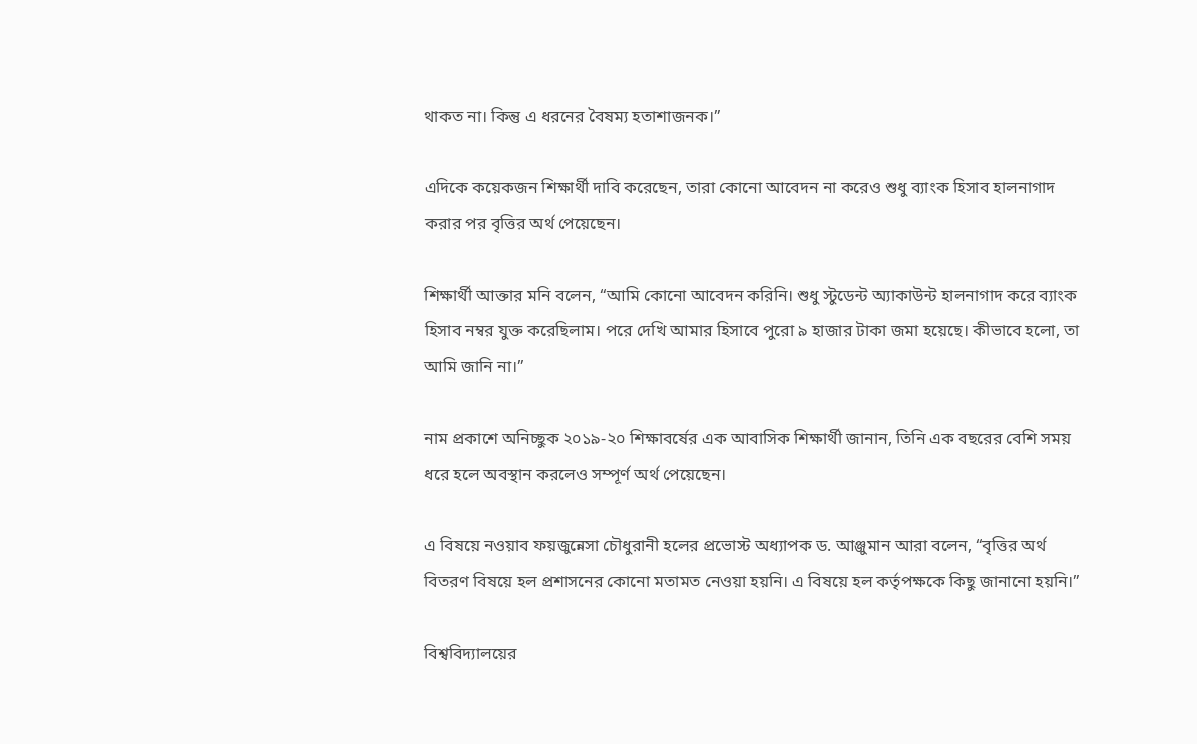থাকত না। কিন্তু এ ধরনের বৈষম্য হতাশাজনক।”

এদিকে কয়েকজন শিক্ষার্থী দাবি করেছেন, তারা কোনো আবেদন না করেও শুধু ব্যাংক হিসাব হালনাগাদ করার পর বৃত্তির অর্থ পেয়েছেন।

শিক্ষার্থী আক্তার মনি বলেন, “আমি কোনো আবেদন করিনি। শুধু স্টুডেন্ট অ্যাকাউন্ট হালনাগাদ করে ব্যাংক হিসাব নম্বর যুক্ত করেছিলাম। পরে দেখি আমার হিসাবে পুরো ৯ হাজার টাকা জমা হয়েছে। কীভাবে হলো, তা আমি জানি না।”

নাম প্রকাশে অনিচ্ছুক ২০১৯-২০ শিক্ষাবর্ষের এক আবাসিক শিক্ষার্থী জানান, তিনি এক বছরের বেশি সময় ধরে হলে অবস্থান করলেও সম্পূর্ণ অর্থ পেয়েছেন।

এ বিষয়ে নওয়াব ফয়জুন্নেসা চৌধুরানী হলের প্রভোস্ট অধ্যাপক ড. আঞ্জুমান আরা বলেন, “বৃত্তির অর্থ বিতরণ বিষয়ে হল প্রশাসনের কোনো মতামত নেওয়া হয়নি। এ বিষয়ে হল কর্তৃপক্ষকে কিছু জানানো হয়নি।”

বিশ্ববিদ্যালয়ের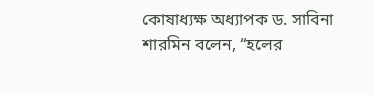কোষাধ্যক্ষ অধ্যাপক ড. সাবিনা শারমিন বলেন, “হলের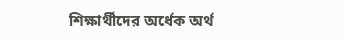শিক্ষার্থীদের অর্ধেক অর্থ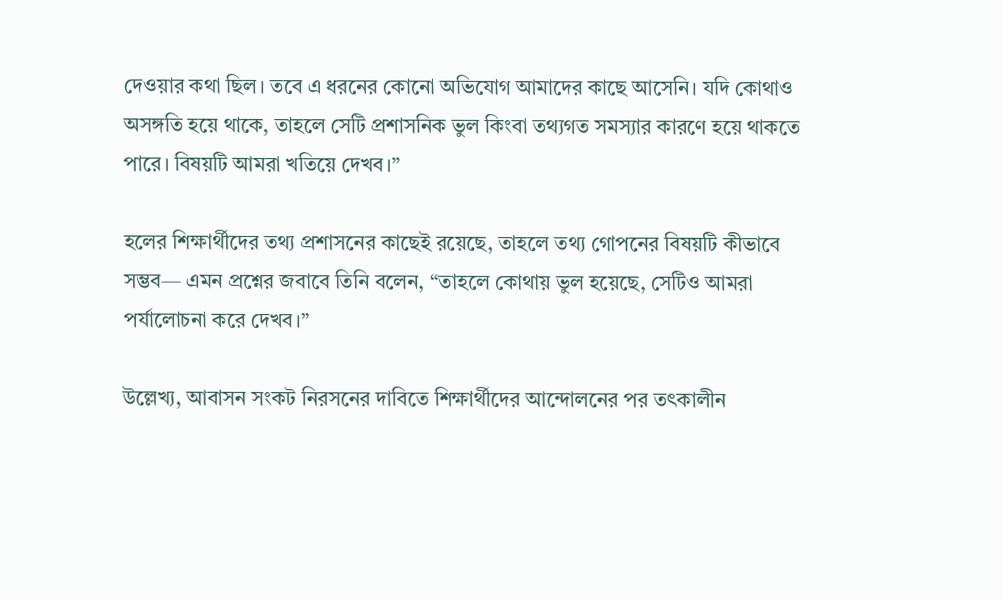দেওয়ার কথা ছিল। তবে এ ধরনের কোনো অভিযোগ আমাদের কাছে আসেনি। যদি কোথাও অসঙ্গতি হয়ে থাকে, তাহলে সেটি প্রশাসনিক ভুল কিংবা তথ্যগত সমস্যার কারণে হয়ে থাকতে পারে। বিষয়টি আমরা খতিয়ে দেখব।”

হলের শিক্ষার্থীদের তথ্য প্রশাসনের কাছেই রয়েছে, তাহলে তথ্য গোপনের বিষয়টি কীভাবে সম্ভব— এমন প্রশ্নের জবাবে তিনি বলেন, “তাহলে কোথায় ভুল হয়েছে, সেটিও আমরা পর্যালোচনা করে দেখব।”

উল্লেখ্য, আবাসন সংকট নিরসনের দাবিতে শিক্ষার্থীদের আন্দোলনের পর তৎকালীন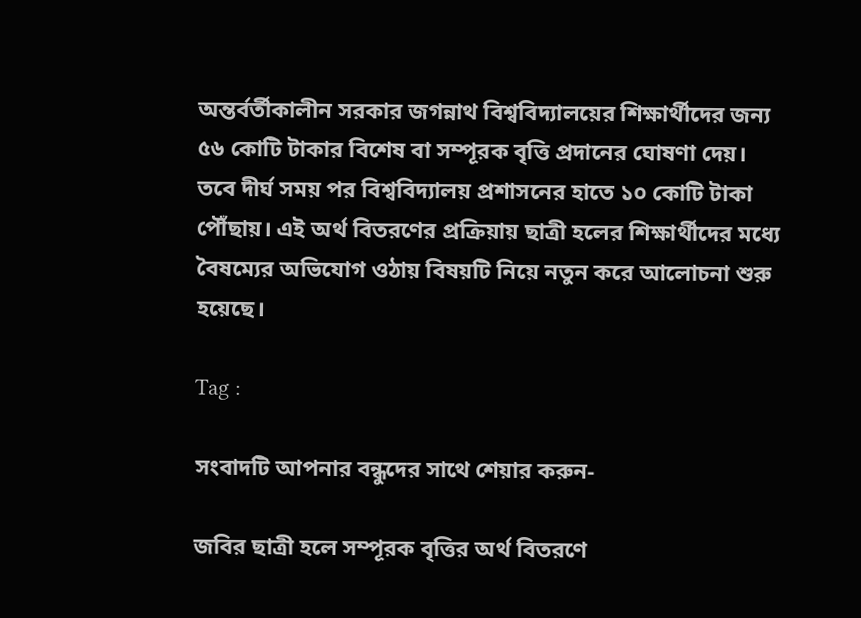অন্তর্বর্তীকালীন সরকার জগন্নাথ বিশ্ববিদ্যালয়ের শিক্ষার্থীদের জন্য ৫৬ কোটি টাকার বিশেষ বা সম্পূরক বৃত্তি প্রদানের ঘোষণা দেয়। তবে দীর্ঘ সময় পর বিশ্ববিদ্যালয় প্রশাসনের হাতে ১০ কোটি টাকা পৌঁছায়। এই অর্থ বিতরণের প্রক্রিয়ায় ছাত্রী হলের শিক্ষার্থীদের মধ্যে বৈষম্যের অভিযোগ ওঠায় বিষয়টি নিয়ে নতুন করে আলোচনা শুরু হয়েছে।

Tag :

সংবাদটি আপনার বন্ধুদের সাথে শেয়ার করুন-

জবির ছাত্রী হলে সম্পূরক বৃত্তির অর্থ বিতরণে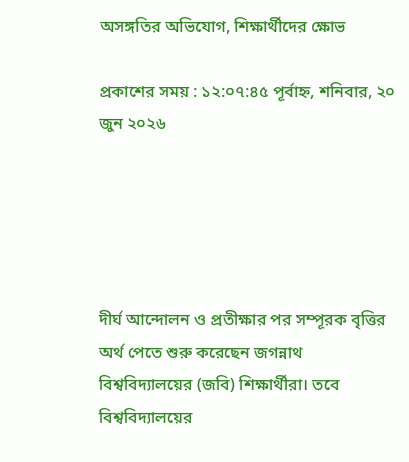অসঙ্গতির অভিযোগ, শিক্ষার্থীদের ক্ষোভ

প্রকাশের সময় : ১২:০৭:৪৫ পূর্বাহ্ন, শনিবার, ২০ জুন ২০২৬





দীর্ঘ আন্দোলন ও প্রতীক্ষার পর সম্পূরক বৃত্তির অর্থ পেতে শুরু করেছেন জগন্নাথ বিশ্ববিদ্যালয়ের (জবি) শিক্ষার্থীরা। তবে বিশ্ববিদ্যালয়ের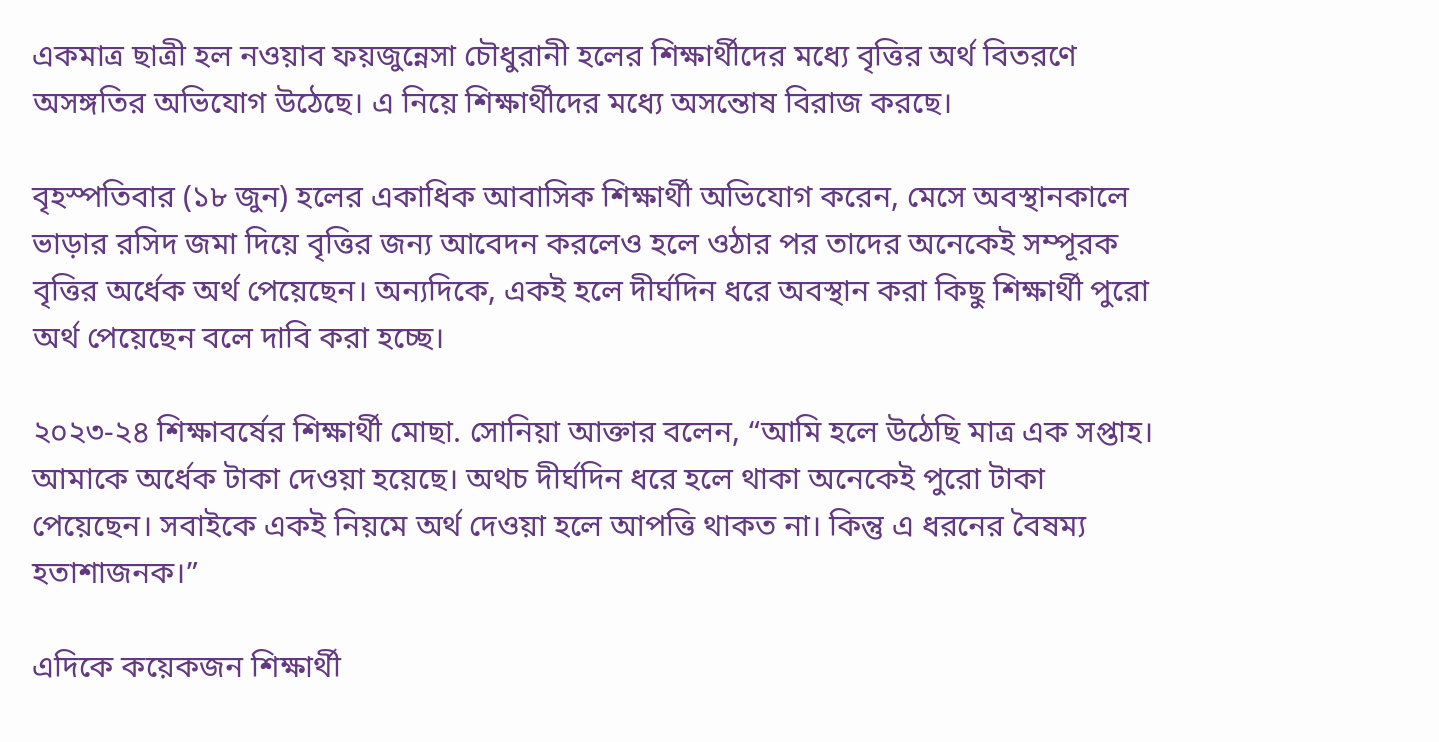একমাত্র ছাত্রী হল নওয়াব ফয়জুন্নেসা চৌধুরানী হলের শিক্ষার্থীদের মধ্যে বৃত্তির অর্থ বিতরণে অসঙ্গতির অভিযোগ উঠেছে। এ নিয়ে শিক্ষার্থীদের মধ্যে অসন্তোষ বিরাজ করছে।

বৃহস্পতিবার (১৮ জুন) হলের একাধিক আবাসিক শিক্ষার্থী অভিযোগ করেন, মেসে অবস্থানকালে ভাড়ার রসিদ জমা দিয়ে বৃত্তির জন্য আবেদন করলেও হলে ওঠার পর তাদের অনেকেই সম্পূরক বৃত্তির অর্ধেক অর্থ পেয়েছেন। অন্যদিকে, একই হলে দীর্ঘদিন ধরে অবস্থান করা কিছু শিক্ষার্থী পুরো অর্থ পেয়েছেন বলে দাবি করা হচ্ছে।

২০২৩-২৪ শিক্ষাবর্ষের শিক্ষার্থী মোছা. সোনিয়া আক্তার বলেন, “আমি হলে উঠেছি মাত্র এক সপ্তাহ। আমাকে অর্ধেক টাকা দেওয়া হয়েছে। অথচ দীর্ঘদিন ধরে হলে থাকা অনেকেই পুরো টাকা পেয়েছেন। সবাইকে একই নিয়মে অর্থ দেওয়া হলে আপত্তি থাকত না। কিন্তু এ ধরনের বৈষম্য হতাশাজনক।”

এদিকে কয়েকজন শিক্ষার্থী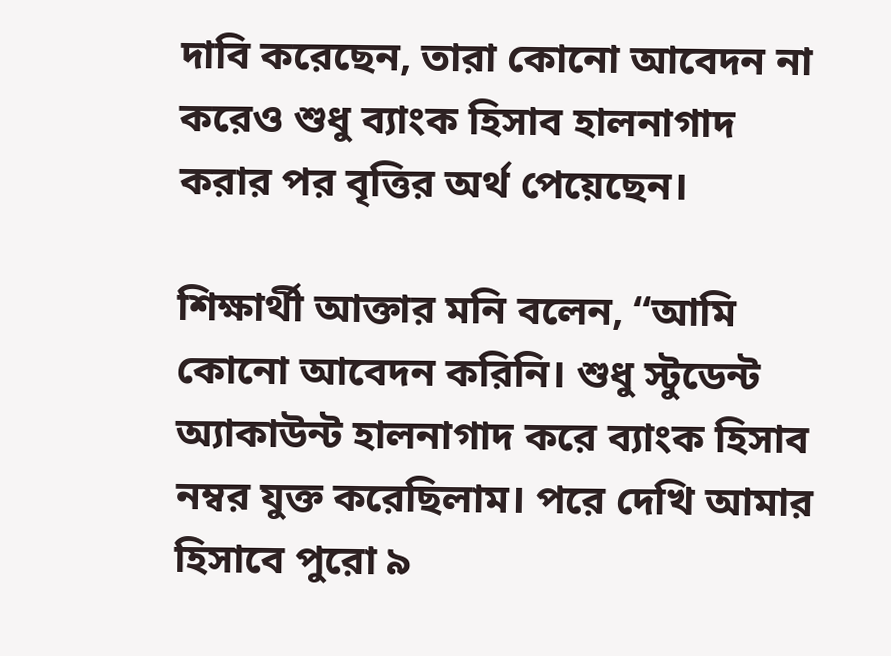দাবি করেছেন, তারা কোনো আবেদন না করেও শুধু ব্যাংক হিসাব হালনাগাদ করার পর বৃত্তির অর্থ পেয়েছেন।

শিক্ষার্থী আক্তার মনি বলেন, “আমি কোনো আবেদন করিনি। শুধু স্টুডেন্ট অ্যাকাউন্ট হালনাগাদ করে ব্যাংক হিসাব নম্বর যুক্ত করেছিলাম। পরে দেখি আমার হিসাবে পুরো ৯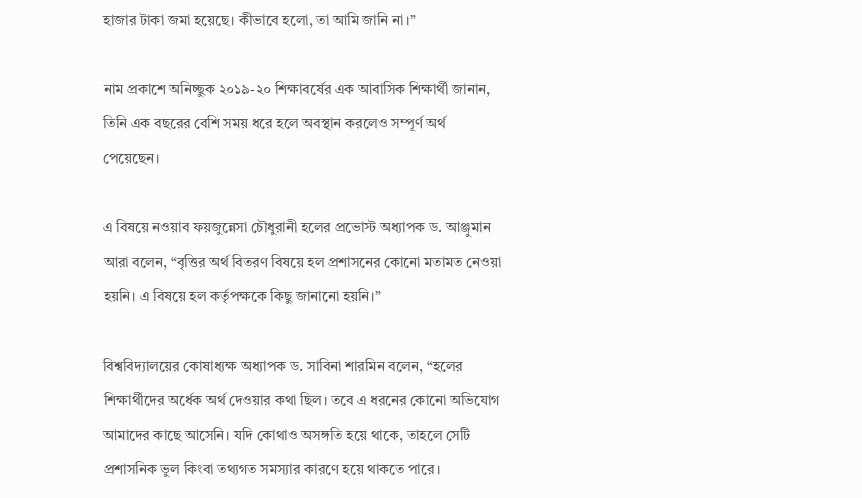হাজার টাকা জমা হয়েছে। কীভাবে হলো, তা আমি জানি না।”

নাম প্রকাশে অনিচ্ছুক ২০১৯-২০ শিক্ষাবর্ষের এক আবাসিক শিক্ষার্থী জানান, তিনি এক বছরের বেশি সময় ধরে হলে অবস্থান করলেও সম্পূর্ণ অর্থ পেয়েছেন।

এ বিষয়ে নওয়াব ফয়জুন্নেসা চৌধুরানী হলের প্রভোস্ট অধ্যাপক ড. আঞ্জুমান আরা বলেন, “বৃত্তির অর্থ বিতরণ বিষয়ে হল প্রশাসনের কোনো মতামত নেওয়া হয়নি। এ বিষয়ে হল কর্তৃপক্ষকে কিছু জানানো হয়নি।”

বিশ্ববিদ্যালয়ের কোষাধ্যক্ষ অধ্যাপক ড. সাবিনা শারমিন বলেন, “হলের শিক্ষার্থীদের অর্ধেক অর্থ দেওয়ার কথা ছিল। তবে এ ধরনের কোনো অভিযোগ আমাদের কাছে আসেনি। যদি কোথাও অসঙ্গতি হয়ে থাকে, তাহলে সেটি প্রশাসনিক ভুল কিংবা তথ্যগত সমস্যার কারণে হয়ে থাকতে পারে।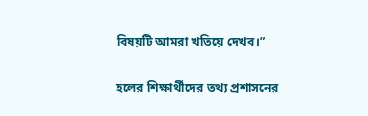বিষয়টি আমরা খতিয়ে দেখব।”

হলের শিক্ষার্থীদের তথ্য প্রশাসনের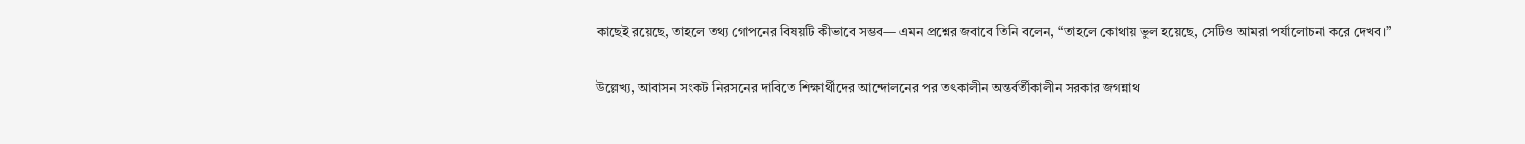কাছেই রয়েছে, তাহলে তথ্য গোপনের বিষয়টি কীভাবে সম্ভব— এমন প্রশ্নের জবাবে তিনি বলেন, “তাহলে কোথায় ভুল হয়েছে, সেটিও আমরা পর্যালোচনা করে দেখব।”

উল্লেখ্য, আবাসন সংকট নিরসনের দাবিতে শিক্ষার্থীদের আন্দোলনের পর তৎকালীন অন্তর্বর্তীকালীন সরকার জগন্নাথ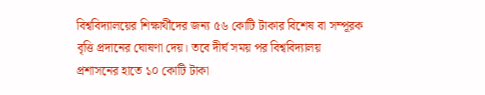বিশ্ববিদ্যালয়ের শিক্ষার্থীদের জন্য ৫৬ কোটি টাকার বিশেষ বা সম্পূরক বৃত্তি প্রদানের ঘোষণা দেয়। তবে দীর্ঘ সময় পর বিশ্ববিদ্যালয় প্রশাসনের হাতে ১০ কোটি টাকা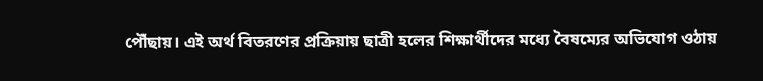পৌঁছায়। এই অর্থ বিতরণের প্রক্রিয়ায় ছাত্রী হলের শিক্ষার্থীদের মধ্যে বৈষম্যের অভিযোগ ওঠায়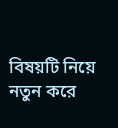বিষয়টি নিয়ে নতুন করে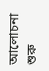আলোচনা শুরু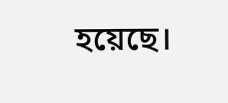হয়েছে।